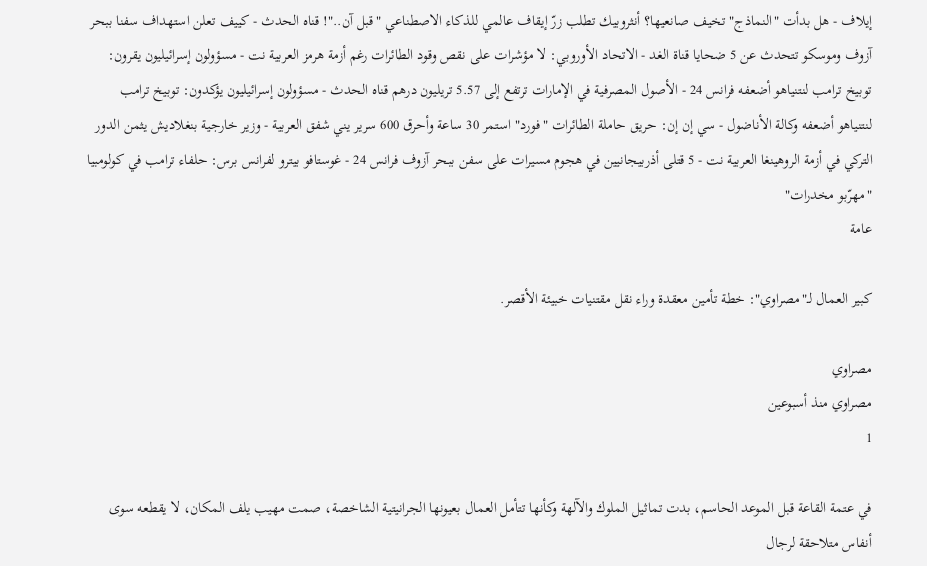إيلاف - هل بدأت "النماذج" تخيف صانعيها؟ أنثروبيك تطلب زرّ إيقاف عالمي للذكاء الاصطناعي "قبل آن.."! قناه الحدث - كييف تعلن استهداف سفنا ببحر آزوف وموسكو تتحدث عن 5 ضحايا قناة الغد - الاتحاد الأوروبي: لا مؤشرات على نقص وقود الطائرات رغم أزمة هرمز العربية نت - مسؤولون إسرائيليون يقرون: توبيخ ترامب لنتنياهو أضعفه فرانس 24 - الأصول المصرفية في الإمارات ترتفع إلى 5.57 تريليون درهم قناه الحدث - مسؤولون إسرائيليون يؤكدون: توبيخ ترامب لنتنياهو أضعفه وكالة الأناضول - سي إن إن: حريق حاملة الطائرات "فورد" استمر 30 ساعة وأحرق 600 سرير يني شفق العربية - وزير خارجية بنغلاديش يثمن الدور التركي في أزمة الروهينغا العربية نت - 5 قتلى أذربيجانيين في هجوم مسيرات على سفن ببحر آزوف فرانس 24 - غوستافو بيترو لفرانس برس: حلفاء ترامب في كولومبيا "مهرّبو مخدرات"
عامة

كبير العمال لـ"مصراوي": خطة تأمين معقدة وراء نقل مقتنيات خبيئة الأقصر.

مصراوي
مصراوي منذ أسبوعين
1

في عتمة القاعة قبل الموعد الحاسم، بدت تماثيل الملوك والآلهة وكأنها تتأمل العمال بعيونها الجرانيتية الشاخصة، صمت مهيب يلف المكان، لا يقطعه سوى أنفاس متلاحقة لرجال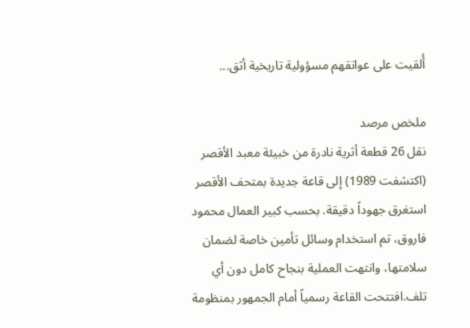أُلقيت على عواتقهم مسؤولية تاريخية أثق...

ملخص مرصد
نقل 26 قطعة أثرية نادرة من خبيئة معبد الأقصر (اكتشفت 1989) إلى قاعة جديدة بمتحف الأقصر استغرق جهوداً دقيقة. بحسب كبير العمال محمود فاروق، تم استخدام وسائل تأمين خاصة لضمان سلامتها، وانتهت العملية بنجاح كامل دون أي تلف.افتتحت القاعة رسمياً أمام الجمهور بمنظومة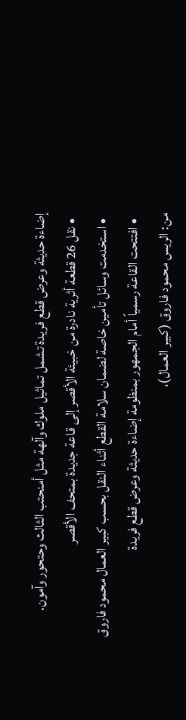إضاءة حديثة وعرض قطع فريدة تشمل تماثيل ملوك وآلهة مثل أمنحتب الثالث وحتحور وآمون.
  • نقل 26 قطعة أثرية نادرة من خبيئة الأقصر إلى قاعة جديدة بمتحف الأقصر
  • استخدمت وسائل تأمين خاصة لضمان سلامة القطع أثناء النقل بحسب كبير العمال محمود فاروق
  • افتتحت القاعة رسمياً أمام الجمهور بمنظومة إضاءة حديثة وعرض قطع فريدة
من: الريس محمود فاروق (كبير العمال)،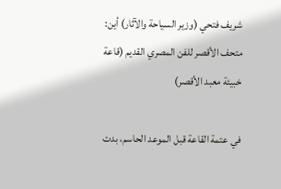شريف فتحي (وزير السياحة والآثار) أين: متحف الأقصر للفن المصري القديم (قاعة خبيئة معبد الأقصر)

في عتمة القاعة قبل الموعد الحاسم، بدت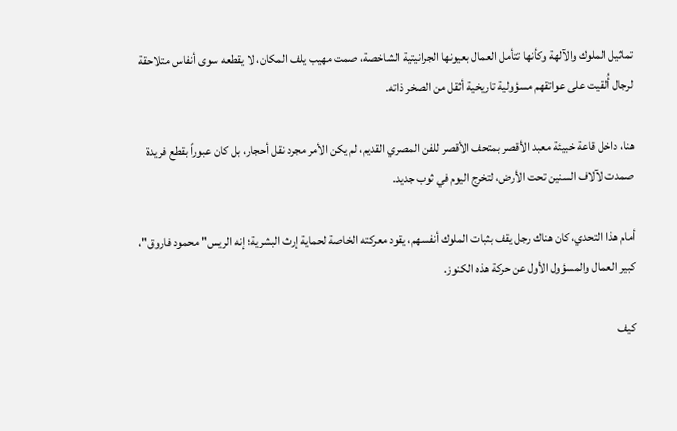تماثيل الملوك والآلهة وكأنها تتأمل العمال بعيونها الجرانيتية الشاخصة، صمت مهيب يلف المكان، لا يقطعه سوى أنفاس متلاحقة لرجال أُلقيت على عواتقهم مسؤولية تاريخية أثقل من الصخر ذاته.

هنا، داخل قاعة خبيئة معبد الأقصر بمتحف الأقصر للفن المصري القديم، لم يكن الأمر مجرد نقل أحجار، بل كان عبوراً بقطع فريدة صمدت لآلاف السنين تحت الأرض، لتخرج اليوم في ثوب جديد.

أمام هذا التحدي، كان هناك رجل يقف بثبات الملوك أنفسهم، يقود معركته الخاصة لحماية إرث البشرية؛ إنه الريس" محمود فاروق"، كبير العمال والمسؤول الأول عن حركة هذه الكنوز.

كيف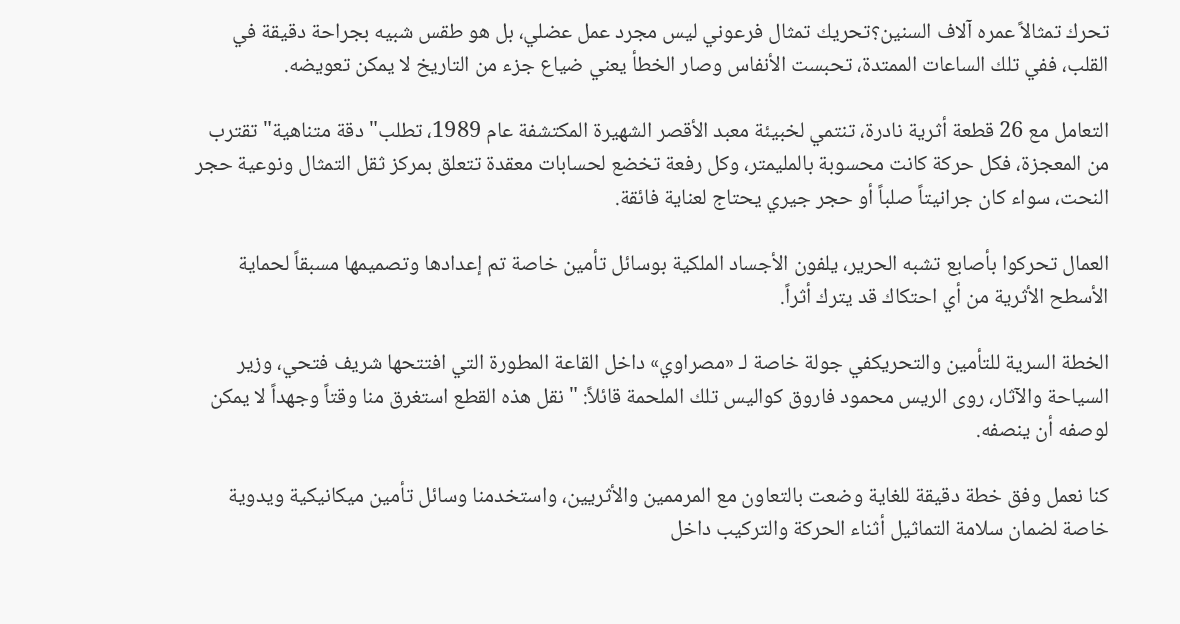تحرك تمثالاً عمره آلاف السنين؟تحريك تمثال فرعوني ليس مجرد عمل عضلي، بل هو طقس شبيه بجراحة دقيقة في القلب، ففي تلك الساعات الممتدة، تحبست الأنفاس وصار الخطأ يعني ضياع جزء من التاريخ لا يمكن تعويضه.

التعامل مع 26 قطعة أثرية نادرة، تنتمي لخبيئة معبد الأقصر الشهيرة المكتشفة عام 1989، تطلب" دقة متناهية" تقترب من المعجزة، فكل حركة كانت محسوبة بالمليمتر، وكل رفعة تخضع لحسابات معقدة تتعلق بمركز ثقل التمثال ونوعية حجر النحت، سواء كان جرانيتاً صلباً أو حجر جيري يحتاج لعناية فائقة.

العمال تحركوا بأصابع تشبه الحرير، يلفون الأجساد الملكية بوسائل تأمين خاصة تم إعدادها وتصميمها مسبقاً لحماية الأسطح الأثرية من أي احتكاك قد يترك أثراً.

الخطة السرية للتأمين والتحريكفي جولة خاصة لـ «مصراوي» داخل القاعة المطورة التي افتتحها شريف فتحي، وزير السياحة والآثار، روى الريس محمود فاروق كواليس تلك الملحمة قائلاً: " نقل هذه القطع استغرق منا وقتاً وجهداً لا يمكن لوصفه أن ينصفه.

كنا نعمل وفق خطة دقيقة للغاية وضعت بالتعاون مع المرممين والأثريين، واستخدمنا وسائل تأمين ميكانيكية ويدوية خاصة لضمان سلامة التماثيل أثناء الحركة والتركيب داخل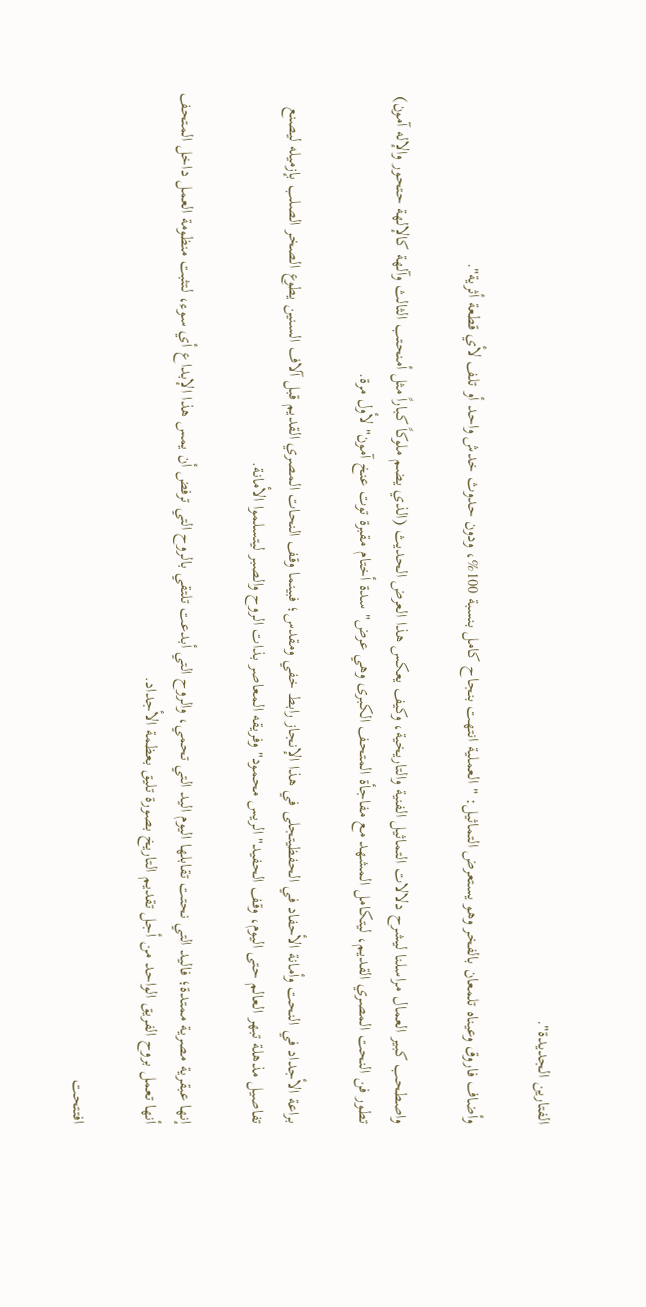الفتارين الجديدة".

وأضاف فاروق وعيناه تلمعان بالفخر وهو يستعرض التماثيل: " العملية انتهت بنجاح كامل بنسبة 100%، ودون حدوث خدش واحد أو تلف لأي قطعة أثرية".

واصطحب كبير العمال مراسلنا ليشرح دلالات التماثيل الفنية والتاريخية، وكيف يعكس هذا العرض الحديث (الذي يضم ملوكاً كباراً مثل أمنحتب الثالث وآلهة كالإلهة حتحور والإله آمون) تطور فن النحت المصري القديم، ليتكامل المشهد مع مفاجأة المتحف الكبرى وهي عرض" سدة أختام مقبرة توت عنخ آمون" لأول مرة.

براعة الأجداد في النحت وأمانة الأحفاد في الحفظيتجلى في هذا الإنجاز رابط خفي ومقدس؛ فبينما وقف النحات المصري القديم قبل آلاف السنين يطوع الصخر الصلب بإزميله ليصنع تفاصيل مذهلة تبهر العالم حتى اليوم، وقف الحفيد" الريس محمود" وفريقه المعاصر بذات الروح والصبر ليتسلموا الأمانة.

إنها عبقرية مصرية ممتدة؛ فاليد التي نحتت تقابلها اليوم اليد التي تحمي، والروح التي أبدعت تلتقي بالروح التي ترفض أن يمس هذا الإبداع أي سوء، لتثبت منظومة العمل داخل المتحف أنها تعمل بروح الفريق الواحد من أجل تقديم التاريخ بصورة تليق بعظمة الأجداد.

افتتحت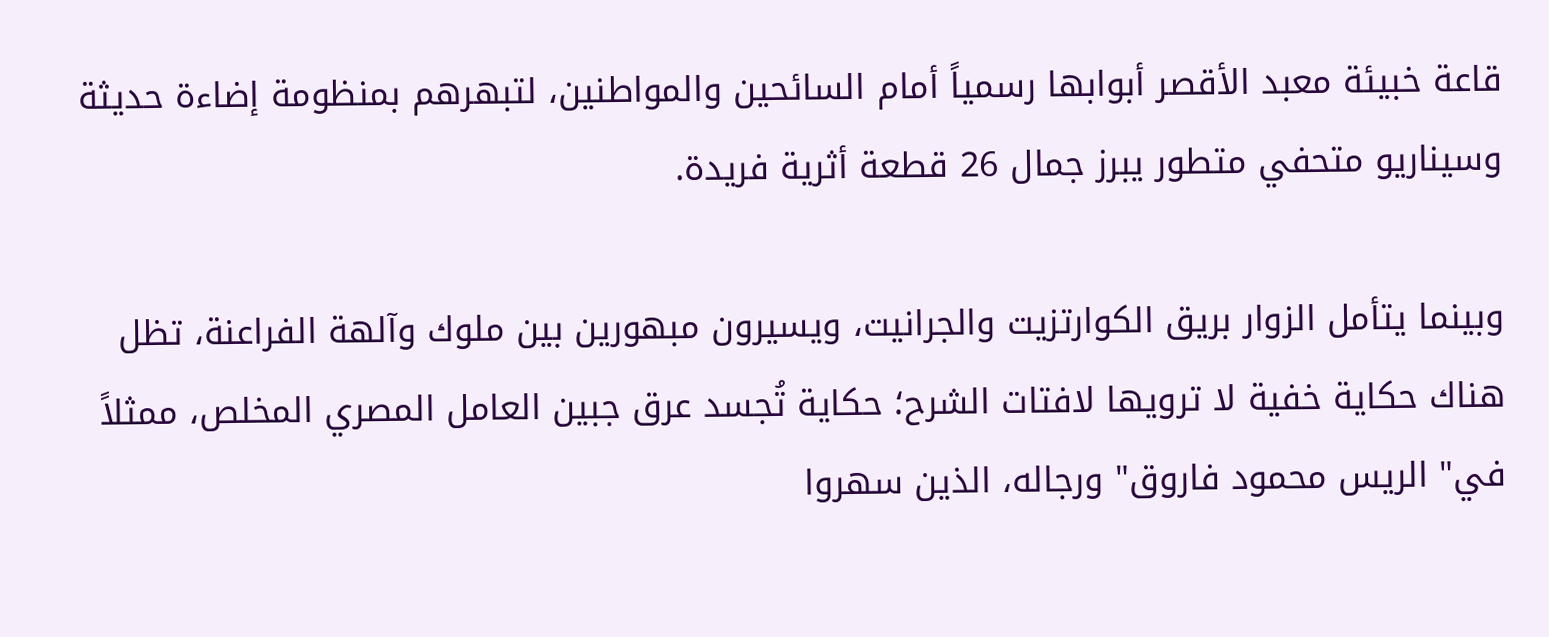قاعة خبيئة معبد الأقصر أبوابها رسمياً أمام السائحين والمواطنين، لتبهرهم بمنظومة إضاءة حديثة وسيناريو متحفي متطور يبرز جمال 26 قطعة أثرية فريدة.

وبينما يتأمل الزوار بريق الكوارتزيت والجرانيت، ويسيرون مبهورين بين ملوك وآلهة الفراعنة، تظل هناك حكاية خفية لا ترويها لافتات الشرح؛ حكاية تُجسد عرق جبين العامل المصري المخلص، ممثلاً في" الريس محمود فاروق" ورجاله، الذين سهروا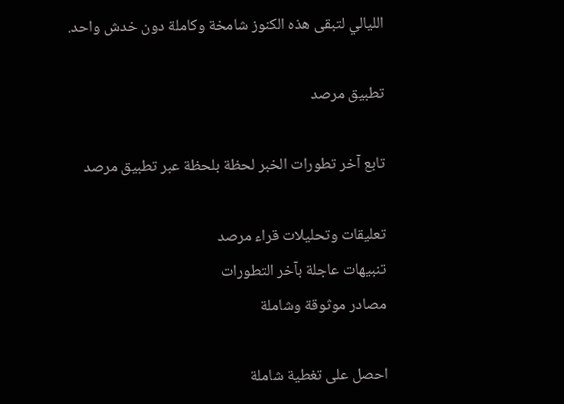الليالي لتبقى هذه الكنوز شامخة وكاملة دون خدش واحد.

تطبيق مرصد

تابع آخر تطورات الخبر لحظة بلحظة عبر تطبيق مرصد

تعليقات وتحليلات قراء مرصد
تنبيهات عاجلة بآخر التطورات
مصادر موثوقة وشاملة

احصل على تغطية شاملة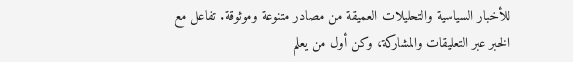للأخبار السياسية والتحليلات العميقة من مصادر متنوعة وموثوقة. تفاعل مع الخبر عبر التعليقات والمشاركة، وكن أول من يعلم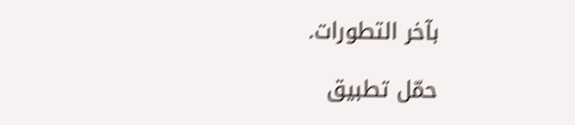بآخر التطورات.

حمّل تطبيق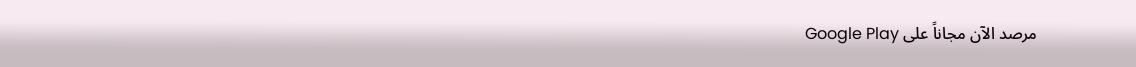مرصد الآن مجاناً على Google Play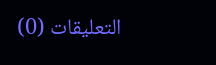التعليقات (0)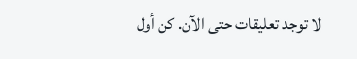لا توجد تعليقات حتى الآن. كن أول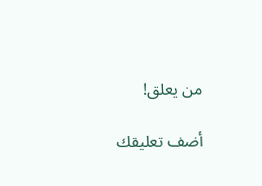من يعلق!

أضف تعليقك